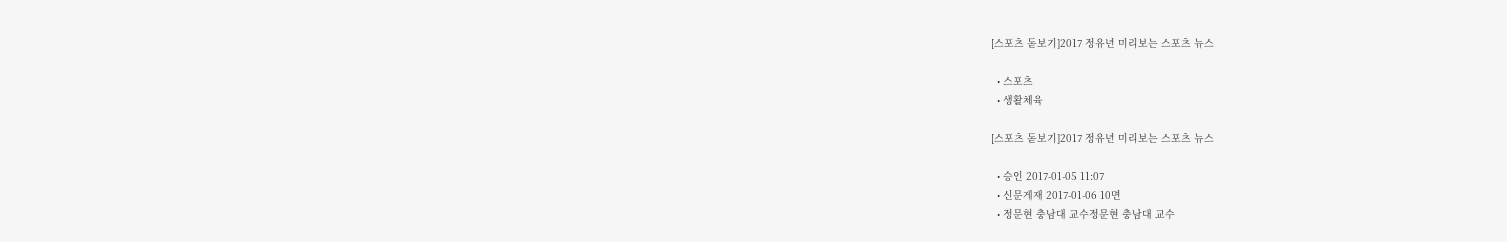[스포츠 돋보기]2017 정유년 미리보는 스포츠 뉴스

  • 스포츠
  • 생활체육

[스포츠 돋보기]2017 정유년 미리보는 스포츠 뉴스

  • 승인 2017-01-05 11:07
  • 신문게재 2017-01-06 10면
  • 정문현 충남대 교수정문현 충남대 교수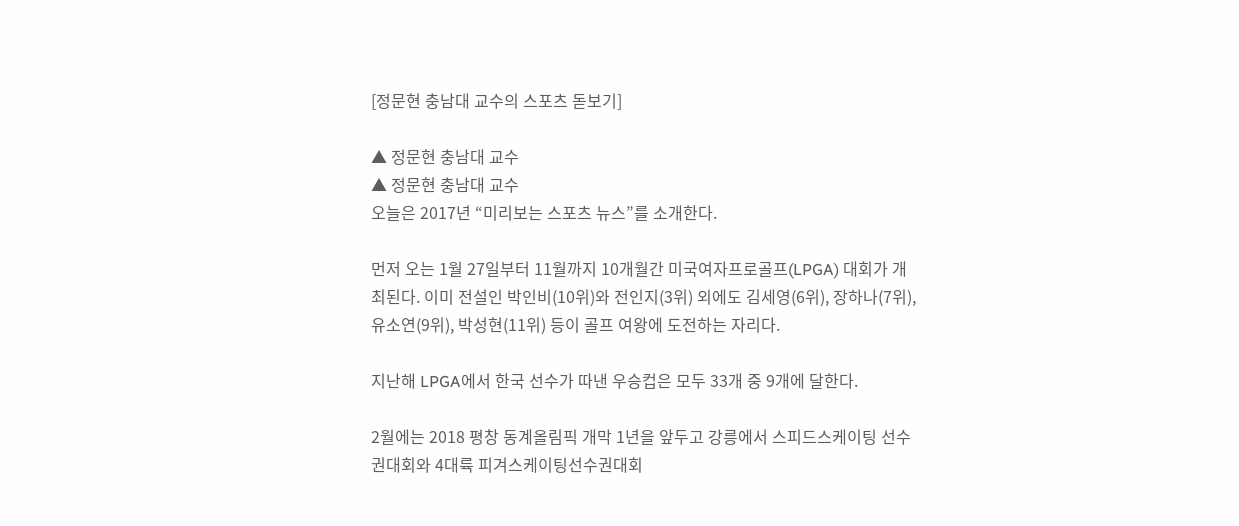[정문현 충남대 교수의 스포츠 돋보기]

▲ 정문현 충남대 교수
▲ 정문현 충남대 교수
오늘은 2017년 “미리보는 스포츠 뉴스”를 소개한다.

먼저 오는 1월 27일부터 11월까지 10개월간 미국여자프로골프(LPGA) 대회가 개최된다. 이미 전설인 박인비(10위)와 전인지(3위) 외에도 김세영(6위), 장하나(7위), 유소연(9위), 박성현(11위) 등이 골프 여왕에 도전하는 자리다.

지난해 LPGA에서 한국 선수가 따낸 우승컵은 모두 33개 중 9개에 달한다.

2월에는 2018 평창 동계올림픽 개막 1년을 앞두고 강릉에서 스피드스케이팅 선수권대회와 4대륙 피겨스케이팅선수권대회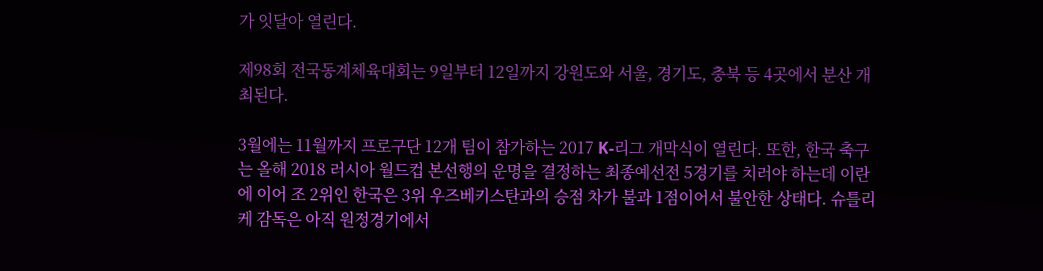가 잇달아 열린다.

제98회 전국동계체육대회는 9일부터 12일까지 강원도와 서울, 경기도, 충북 등 4곳에서 분산 개최된다.

3월에는 11월까지 프로구단 12개 팀이 참가하는 2017 K-리그 개막식이 열린다. 또한, 한국 축구는 올해 2018 러시아 월드컵 본선행의 운명을 결정하는 최종예선전 5경기를 치러야 하는데 이란에 이어 조 2위인 한국은 3위 우즈베키스탄과의 승점 차가 불과 1점이어서 불안한 상태다. 슈틀리케 감독은 아직 원정경기에서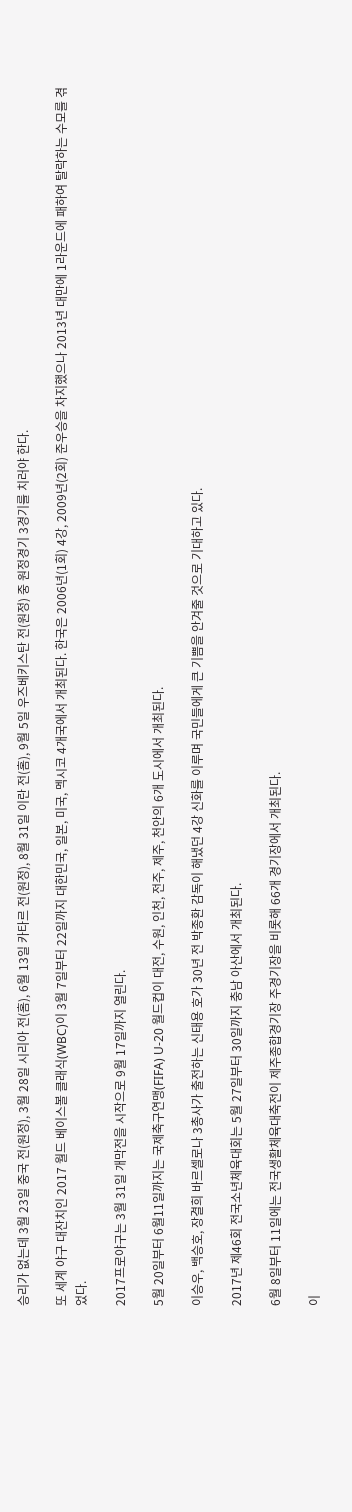승리가 없는데 3월 23일 중국 전(원정), 3월 28일 시리아 전(홈), 6월 13일 카타르 전(원정), 8월 31일 이란 전(홈), 9월 5일 우즈베키스탄 전(원정) 중 원정경기 3경기를 치러야 한다.

또 세계 야구 대잔치인 2017 월드 베이스볼 클래식(WBC)이 3월 7일부터 22일까지 대한민국, 일본, 미국, 멕시코 4개국에서 개최된다. 한국은 2006년(1회) 4강, 2009년(2회) 준우승을 차지했으나 2013년 대만에 1라운드에 패하여 탈락하는 수모를 겪었다.

2017프로야구는 3월 31일 개막전을 시작으로 9월 17일까지 열린다.

5월 20일부터 6월11일까지는 국제축구연맹(FIFA) U-20 월드컵이 대전, 수원, 인천, 전주, 제주, 천안의 6개 도시에서 개최된다.

이승우, 백승호, 장결희 바르셀로나 3총사가 출전하는 신태용 호가 30년 전 박종환 감독이 해냈던 4강 신화를 이루며 국민들에게 큰 기쁨을 안겨줄 것으로 기대하고 있다.

2017년 제46회 전국소년체육대회는 5월 27일부터 30일까지 충남 아산에서 개최된다.

6월 8일부터 11일에는 전국생활체육대축전이 제주종합경기장 주경기장을 비롯해 66개 경기장에서 개최된다.

이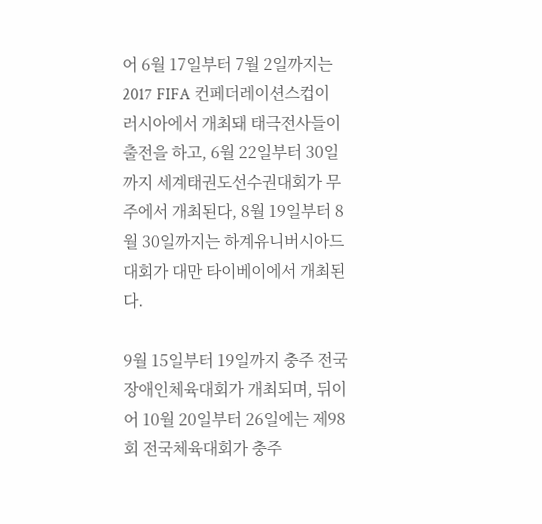어 6월 17일부터 7월 2일까지는 2017 FIFA 컨페더레이션스컵이 러시아에서 개최돼 태극전사들이 출전을 하고, 6월 22일부터 30일까지 세계태권도선수권대회가 무주에서 개최된다, 8월 19일부터 8월 30일까지는 하계유니버시아드 대회가 대만 타이베이에서 개최된다.

9월 15일부터 19일까지 충주 전국장애인체육대회가 개최되며, 뒤이어 10월 20일부터 26일에는 제98회 전국체육대회가 충주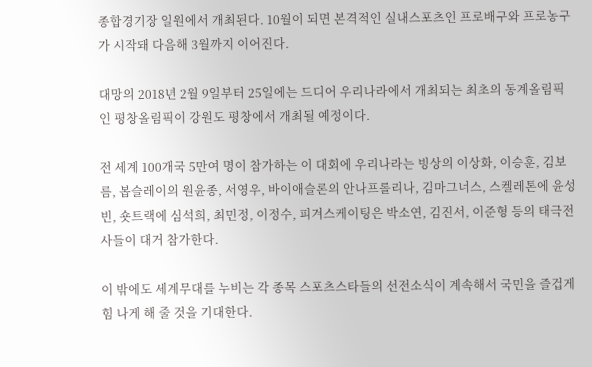종합경기장 일원에서 개최된다. 10월이 되면 본격적인 실내스포츠인 프로배구와 프로농구가 시작돼 다음해 3월까지 이어진다.

대망의 2018년 2월 9일부터 25일에는 드디어 우리나라에서 개최되는 최초의 동계올림픽인 평창올림픽이 강원도 평창에서 개최될 예정이다.

전 세계 100개국 5만여 명이 참가하는 이 대회에 우리나라는 빙상의 이상화, 이승훈, 김보름, 봅슬레이의 원윤종, 서영우, 바이애슬론의 안나프롤리나, 김마그너스, 스켈레톤에 윤성빈, 숏트랙에 심석희, 최민정, 이정수, 피겨스케이팅은 박소연, 김진서, 이준형 등의 태극전사들이 대거 참가한다.

이 밖에도 세계무대를 누비는 각 종목 스포츠스타들의 선전소식이 계속해서 국민을 즐겁게 힘 나게 해 줄 것을 기대한다.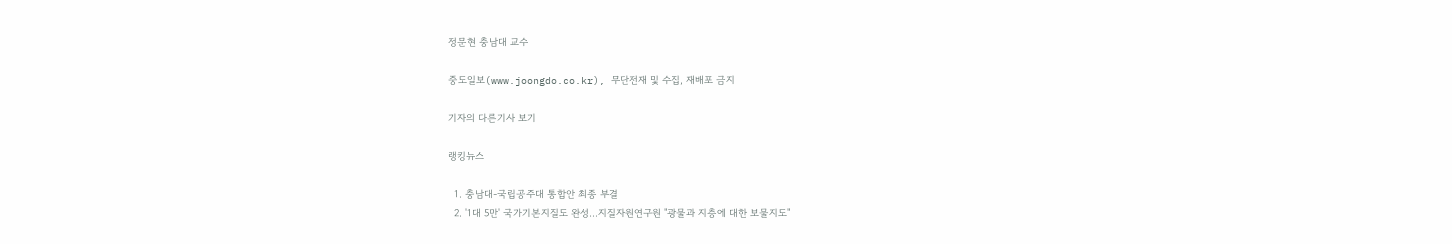정문현 충남대 교수

중도일보(www.joongdo.co.kr), 무단전재 및 수집, 재배포 금지

기자의 다른기사 보기

랭킹뉴스

  1. 충남대-국립공주대 통합안 최종 부결
  2. '1대 5만' 국가기본지질도 완성…지질자원연구원 "광물과 지층에 대한 보물지도"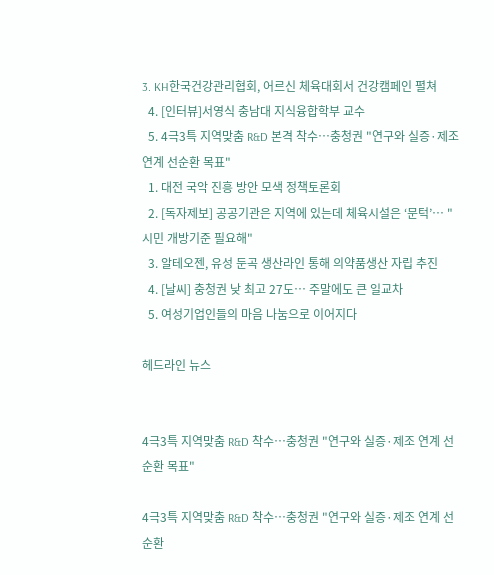3. KH한국건강관리협회, 어르신 체육대회서 건강캠페인 펼쳐
  4. [인터뷰]서영식 충남대 지식융합학부 교수
  5. 4극3특 지역맞춤 R&D 본격 착수…충청권 "연구와 실증·제조 연계 선순환 목표"
  1. 대전 국악 진흥 방안 모색 정책토론회
  2. [독자제보] 공공기관은 지역에 있는데 체육시설은 ‘문턱’… "시민 개방기준 필요해"
  3. 알테오젠, 유성 둔곡 생산라인 통해 의약품생산 자립 추진
  4. [날씨] 충청권 낮 최고 27도… 주말에도 큰 일교차
  5. 여성기업인들의 마음 나눔으로 이어지다

헤드라인 뉴스


4극3특 지역맞춤 R&D 착수…충청권 "연구와 실증·제조 연계 선순환 목표"

4극3특 지역맞춤 R&D 착수…충청권 "연구와 실증·제조 연계 선순환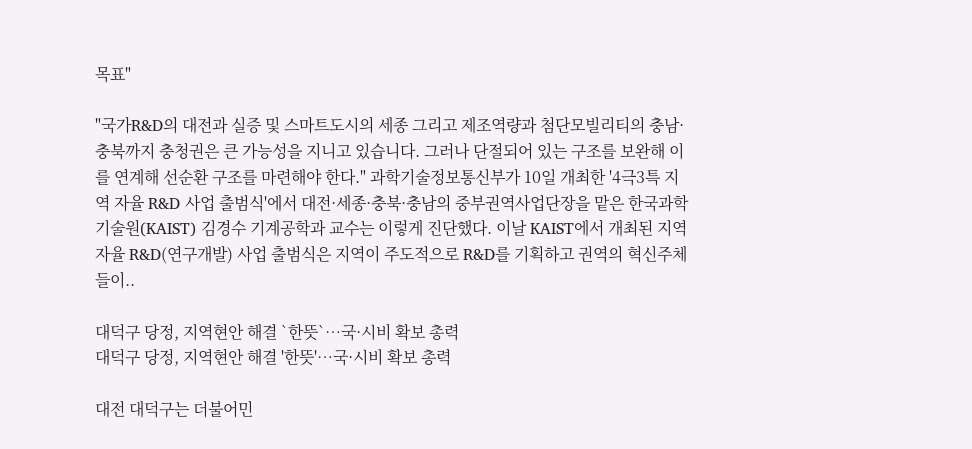목표"

"국가R&D의 대전과 실증 및 스마트도시의 세종 그리고 제조역량과 첨단모빌리티의 충남·충북까지 충청권은 큰 가능성을 지니고 있습니다. 그러나 단절되어 있는 구조를 보완해 이를 연계해 선순환 구조를 마련해야 한다." 과학기술정보통신부가 10일 개최한 '4극3특 지역 자율 R&D 사업 출범식'에서 대전·세종·충북·충남의 중부권역사업단장을 맡은 한국과학기술원(KAIST) 김경수 기계공학과 교수는 이렇게 진단했다. 이날 KAIST에서 개최된 지역 자율 R&D(연구개발) 사업 출범식은 지역이 주도적으로 R&D를 기획하고 권역의 혁신주체들이..

대덕구 당정, 지역현안 해결 `한뜻`…국·시비 확보 총력
대덕구 당정, 지역현안 해결 '한뜻'…국·시비 확보 총력

대전 대덕구는 더불어민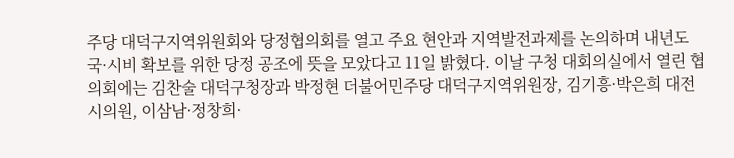주당 대덕구지역위원회와 당정협의회를 열고 주요 현안과 지역발전과제를 논의하며 내년도 국·시비 확보를 위한 당정 공조에 뜻을 모았다고 11일 밝혔다. 이날 구청 대회의실에서 열린 협의회에는 김찬술 대덕구청장과 박정현 더불어민주당 대덕구지역위원장, 김기흥·박은희 대전시의원, 이삼남·정창희·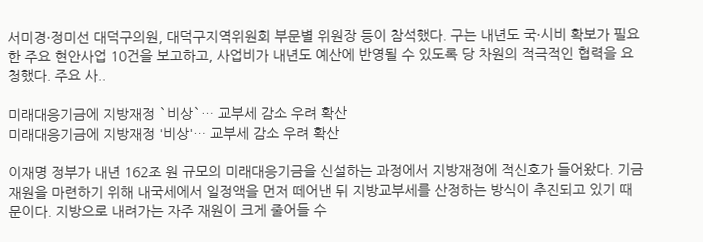서미경·정미선 대덕구의원, 대덕구지역위원회 부문별 위원장 등이 참석했다. 구는 내년도 국·시비 확보가 필요한 주요 현안사업 10건을 보고하고, 사업비가 내년도 예산에 반영될 수 있도록 당 차원의 적극적인 협력을 요청했다. 주요 사..

미래대응기금에 지방재정 `비상`… 교부세 감소 우려 확산
미래대응기금에 지방재정 '비상'… 교부세 감소 우려 확산

이재명 정부가 내년 162조 원 규모의 미래대응기금을 신설하는 과정에서 지방재정에 적신호가 들어왔다. 기금 재원을 마련하기 위해 내국세에서 일정액을 먼저 떼어낸 뒤 지방교부세를 산정하는 방식이 추진되고 있기 때문이다. 지방으로 내려가는 자주 재원이 크게 줄어들 수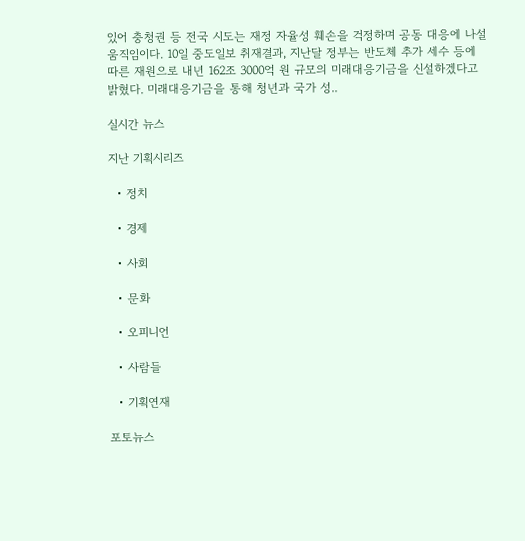있어 충청권 등 전국 시도는 재정 자율성 훼손을 걱정하며 공동 대응에 나설 움직임이다. 10일 중도일보 취재결과, 지난달 정부는 반도체 추가 세수 등에 따른 재원으로 내년 162조 3000억 원 규모의 미래대응기금을 신설하겠다고 밝혔다. 미래대응기금을 통해 청년과 국가 성..

실시간 뉴스

지난 기획시리즈

  • 정치

  • 경제

  • 사회

  • 문화

  • 오피니언

  • 사람들

  • 기획연재

포토뉴스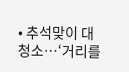• 추석맞이 대청소…‘거리를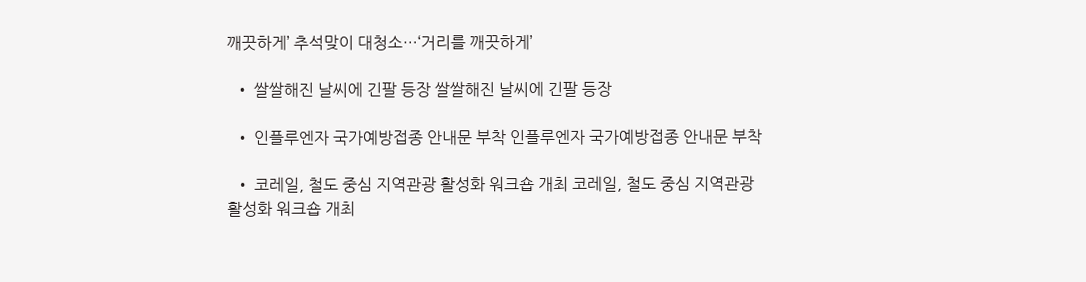깨끗하게’ 추석맞이 대청소…‘거리를 깨끗하게’

  • 쌀쌀해진 날씨에 긴팔 등장 쌀쌀해진 날씨에 긴팔 등장

  • 인플루엔자 국가예방접종 안내문 부착 인플루엔자 국가예방접종 안내문 부착

  • 코레일, 철도 중심 지역관광 활성화 워크숍 개최 코레일, 철도 중심 지역관광 활성화 워크숍 개최